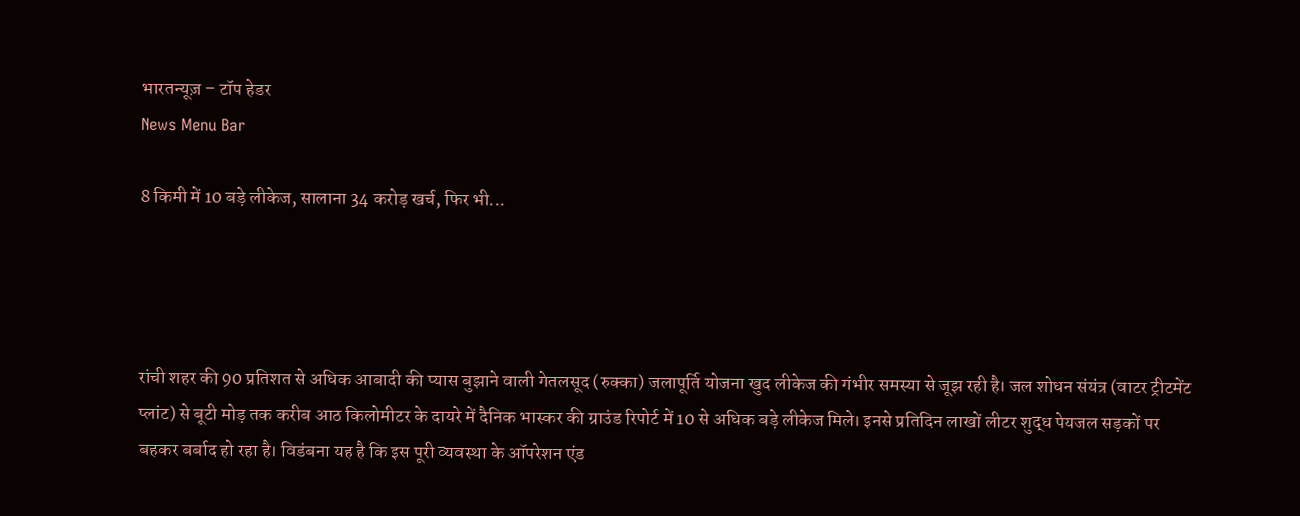भारतन्यूज़ – टॉप हेडर
News Menu Bar

8 किमी में 10 बड़े लीकेज, सालाना 34 करोड़ खर्च, फिर भी...




रांची शहर की 90 प्रतिशत से अधिक आबादी की प्यास बुझाने वाली गेतलसूद (रुक्का) जलापूर्ति योजना खुद लीकेज की गंभीर समस्या से जूझ रही है। जल शोधन संयंत्र (वाटर ट्रीटमेंट प्लांट) से बूटी मोड़ तक करीब आठ किलोमीटर के दायरे में दैनिक भास्कर की ग्राउंड रिपोर्ट में 10 से अधिक बड़े लीकेज मिले। इनसे प्रतिदिन लाखों लीटर शुद्ध पेयजल सड़कों पर बहकर बर्बाद हो रहा है। विडंबना यह है कि इस पूरी व्यवस्था के ऑपरेशन एंड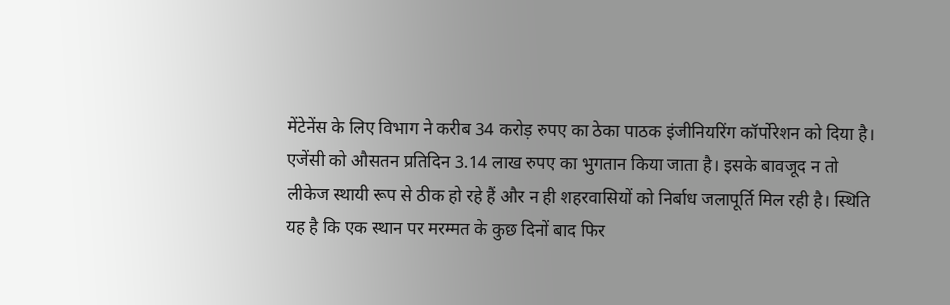मेंटेनेंस के लिए विभाग ने करीब 34 करोड़ रुपए का ठेका पाठक इंजीनियरिंग कॉर्पोरेशन को दिया है। एजेंसी को औसतन प्रतिदिन 3.14 लाख रुपए का भुगतान किया जाता है। इसके बावजूद न तो लीकेज स्थायी रूप से ठीक हो रहे हैं और न ही शहरवासियों को निर्बाध जलापूर्ति मिल रही है। स्थिति यह है कि एक स्थान पर मरम्मत के कुछ दिनों बाद फिर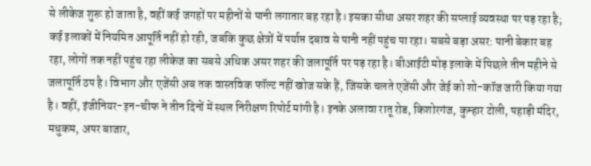से लीकेज शुरू हो जाता है, वहीं कई जगहों पर महीनों से पानी लगातार बह रहा है। इसका सीधा असर शहर की सप्लाई व्यवस्था पर पड़ रहा है; कई इलाकों में नियमित आपूर्ति नहीं हो रही, जबकि कुछ क्षेत्रों में पर्याप्त दबाव से पानी नहीं पहुंच पा रहा। सबसे बड़ा असर: पानी बेकार बह रहा, लोगों तक नहीं पहुंच रहा लीकेज का सबसे अधिक असर शहर की जलापूर्ति पर पड़ रहा है। बीआईटी मोड़ इलाके में पिछले तीन महीने से जलापूर्ति ठप है। विभाग और एजेंसी अब तक वास्तविक फॉल्ट नहीं खोज सके हैं, जिसके चलते एजेंसी और जेई को शो-कॉज जारी किया गया है। वहीं, इंजीनियर-इन-चीफ ने तीन दिनों में स्थल निरीक्षण रिपोर्ट मांगी है। इनके अलावा रातू रोड, किशोरगंज, कुम्हार टोली, पहाड़ी मंदिर, मधुकम, अपर बाजार,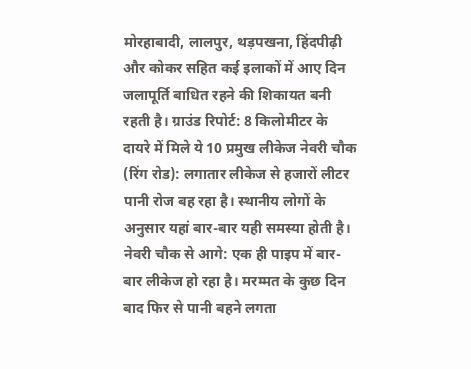मोरहाबादी, लालपुर, थड़पखना, हिंदपीढ़ी और कोकर सहित कई इलाकों में आए दिन जलापूर्ति बाधित रहने की शिकायत बनी रहती है। ग्राउंड रिपोर्ट: 8 किलोमीटर के दायरे में मिले ये 10 प्रमुख लीकेज नेवरी चौक (रिंग रोड): लगातार लीकेज से हजारों लीटर पानी रोज बह रहा है। स्थानीय लोगों के अनुसार यहां बार-बार यही समस्या होती है। नेवरी चौक से आगे: एक ही पाइप में बार-बार लीकेज हो रहा है। मरम्मत के कुछ दिन बाद फिर से पानी बहने लगता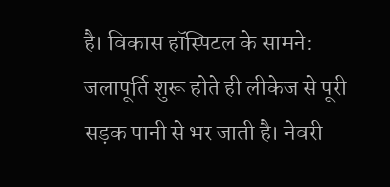है। विकास हॉस्पिटल के सामने: जलापूर्ति शुरू होते ही लीकेज से पूरी सड़क पानी से भर जाती है। नेवरी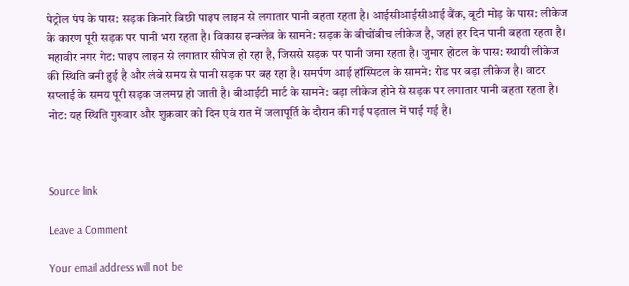पेट्रोल पंप के पास: सड़क किनारे बिछी पाइप लाइन से लगातार पानी बहता रहता है। आईसीआईसीआई बैंक, बूटी मोड़ के पास: लीकेज के कारण पूरी सड़क पर पानी भरा रहता है। विकास इन्क्लेव के सामने: सड़क के बीचोंबीच लीकेज है, जहां हर दिन पानी बहता रहता है। महावीर नगर गेट: पाइप लाइन से लगातार सीपेज हो रहा है, जिससे सड़क पर पानी जमा रहता है। जुमार होटल के पास: स्थायी लीकेज की स्थिति बनी हुई है और लंबे समय से पानी सड़क पर बह रहा है। समर्पण आई हॉस्पिटल के सामने: रोड पर बड़ा लीकेज है। वाटर सप्लाई के समय पूरी सड़क जलमग्न हो जाती है। बीआईटी मार्ट के सामने: बड़ा लीकेज होने से सड़क पर लगातार पानी बहता रहता है। नोट: यह स्थिति गुरुवार और शुक्रवार को दिन एवं रात में जलापूर्ति के दौरान की गई पड़ताल में पाई गई है।



Source link

Leave a Comment

Your email address will not be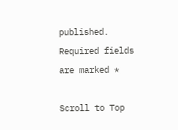published. Required fields are marked *

Scroll to Top